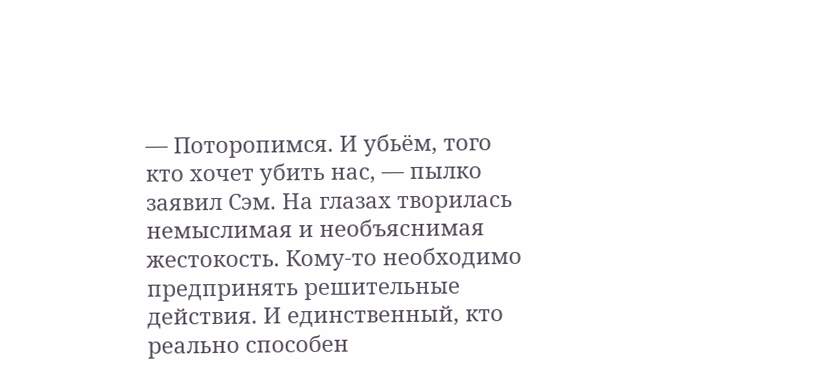— Поторопимся. И убьём, того кто хочет убить нас, — пылко заявил Сэм. На глазах творилась немыслимая и необъяснимая жестокость. Кому-то необходимо предпринять решительные действия. И единственный, кто реально способен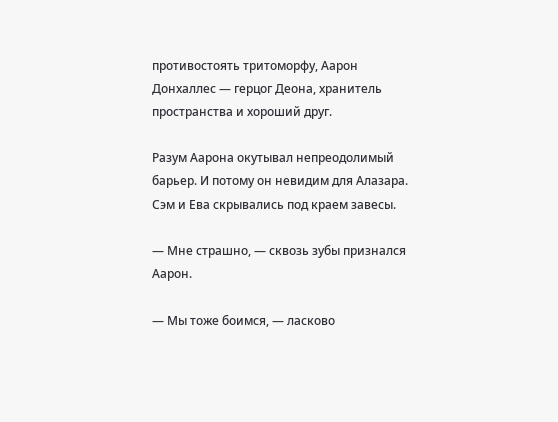противостоять тритоморфу, Аарон Донхаллес — герцог Деона, хранитель пространства и хороший друг.

Разум Аарона окутывал непреодолимый барьер. И потому он невидим для Алазара. Сэм и Ева скрывались под краем завесы.

— Мне страшно, — сквозь зубы признался Аарон.

— Мы тоже боимся, — ласково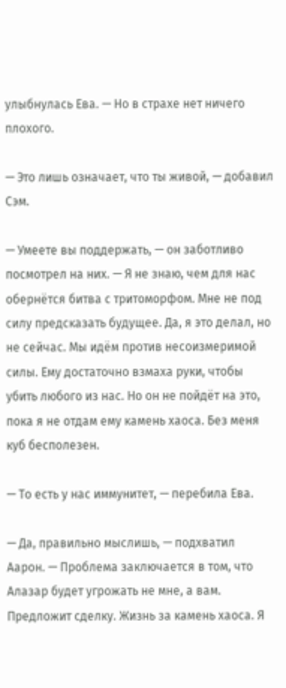улыбнулась Ева. — Но в страхе нет ничего плохого.

— Это лишь означает, что ты живой, — добавил Сэм.

— Умеете вы поддержать, — он заботливо посмотрел на них. — Я не знаю, чем для нас обернётся битва с тритоморфом. Мне не под силу предсказать будущее. Да, я это делал, но не сейчас. Мы идём против несоизмеримой силы. Ему достаточно взмаха руки, чтобы убить любого из нас. Но он не пойдёт на это, пока я не отдам ему камень хаоса. Без меня куб бесполезен.

— То есть у нас иммунитет, — перебила Ева.

— Да, правильно мыслишь, — подхватил Аарон. — Проблема заключается в том, что Алазар будет угрожать не мне, а вам. Предложит сделку. Жизнь за камень хаоса. Я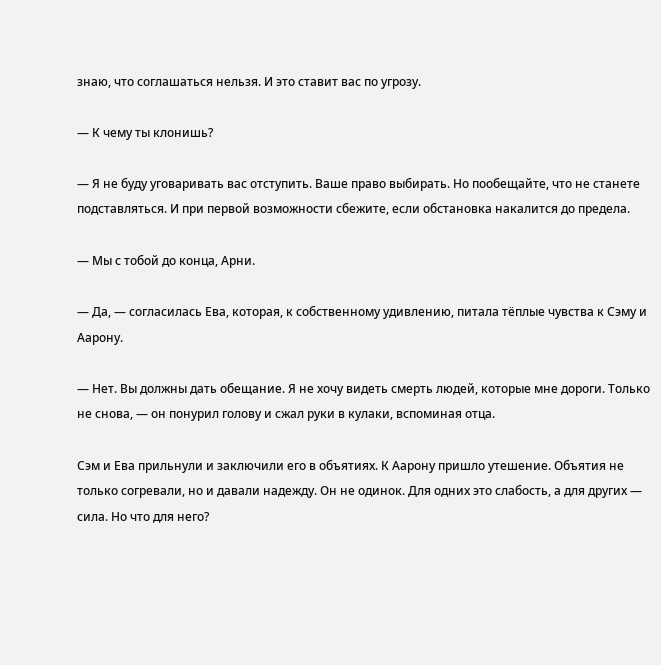знаю, что соглашаться нельзя. И это ставит вас по угрозу.

— К чему ты клонишь?

— Я не буду уговаривать вас отступить. Ваше право выбирать. Но пообещайте, что не станете подставляться. И при первой возможности сбежите, если обстановка накалится до предела.

— Мы с тобой до конца, Арни.

— Да, — согласилась Ева, которая, к собственному удивлению, питала тёплые чувства к Сэму и Аарону.

— Нет. Вы должны дать обещание. Я не хочу видеть смерть людей, которые мне дороги. Только не снова, — он понурил голову и сжал руки в кулаки, вспоминая отца.

Сэм и Ева прильнули и заключили его в объятиях. К Аарону пришло утешение. Объятия не только согревали, но и давали надежду. Он не одинок. Для одних это слабость, а для других — сила. Но что для него?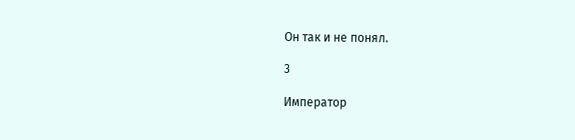Он так и не понял.

3

Император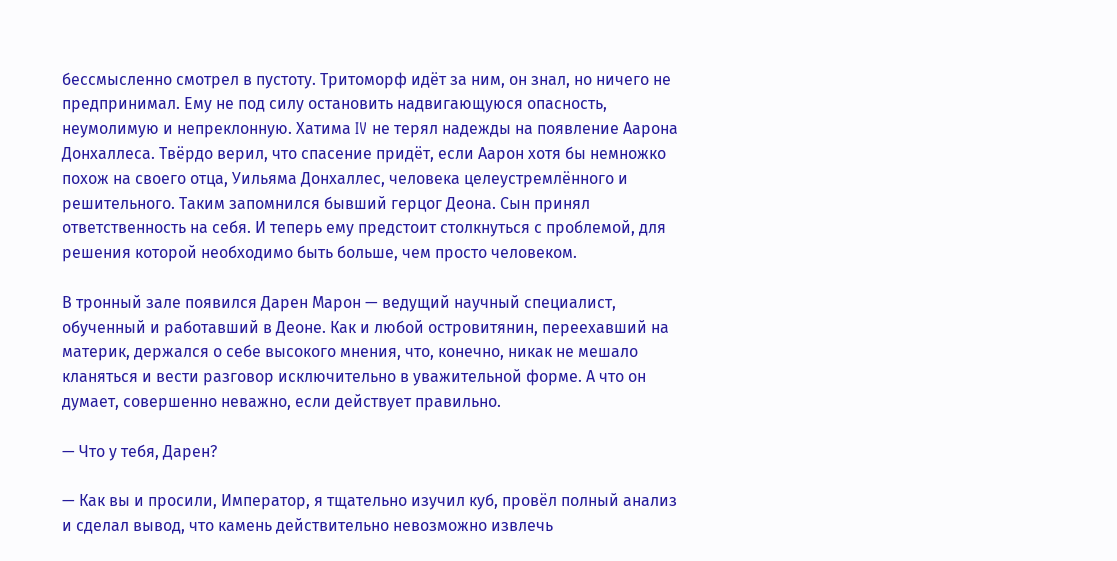бессмысленно смотрел в пустоту. Тритоморф идёт за ним, он знал, но ничего не предпринимал. Ему не под силу остановить надвигающуюся опасность, неумолимую и непреклонную. Хатима IV не терял надежды на появление Аарона Донхаллеса. Твёрдо верил, что спасение придёт, если Аарон хотя бы немножко похож на своего отца, Уильяма Донхаллес, человека целеустремлённого и решительного. Таким запомнился бывший герцог Деона. Сын принял ответственность на себя. И теперь ему предстоит столкнуться с проблемой, для решения которой необходимо быть больше, чем просто человеком.

В тронный зале появился Дарен Марон — ведущий научный специалист, обученный и работавший в Деоне. Как и любой островитянин, переехавший на материк, держался о себе высокого мнения, что, конечно, никак не мешало кланяться и вести разговор исключительно в уважительной форме. А что он думает, совершенно неважно, если действует правильно.

— Что у тебя, Дарен?

— Как вы и просили, Император, я тщательно изучил куб, провёл полный анализ и сделал вывод, что камень действительно невозможно извлечь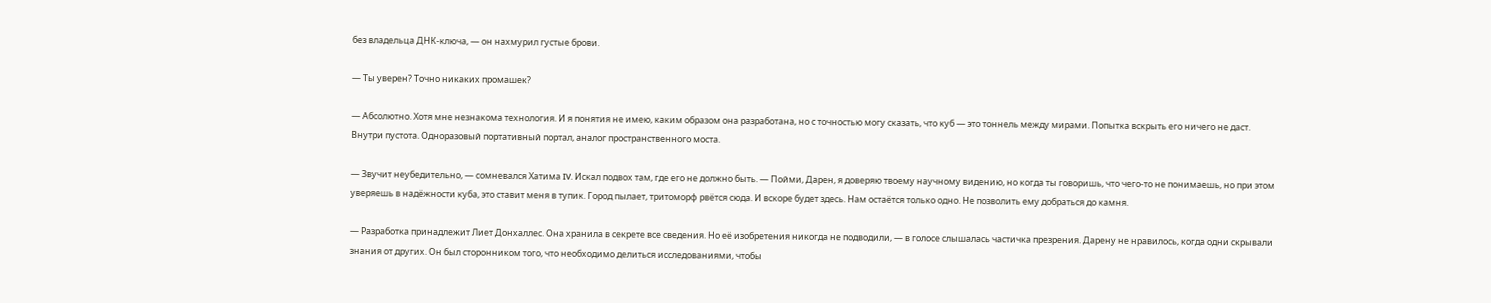без владельца ДНК-ключа, — он нахмурил густые брови.

— Ты уверен? Точно никаких промашек?

— Абсолютно. Хотя мне незнакома технология. И я понятия не имею, каким образом она разработана, но с точностью могу сказать, что куб — это тоннель между мирами. Попытка вскрыть его ничего не даст. Внутри пустота. Одноразовый портативный портал, аналог пространственного моста.

— Звучит неубедительно, — сомневался Хатима IV. Искал подвох там, где его не должно быть. — Пойми, Дарен, я доверяю твоему научному видению, но когда ты говоришь, что чего-то не понимаешь, но при этом уверяешь в надёжности куба, это ставит меня в тупик. Город пылает, тритоморф рвётся сюда. И вскоре будет здесь. Нам остаётся только одно. Не позволить ему добраться до камня.

— Разработка принадлежит Лиет Донхаллес. Она хранила в секрете все сведения. Но её изобретения никогда не подводили, — в голосе слышалась частичка презрения. Дарену не нравилось, когда одни скрывали знания от других. Он был сторонником того, что необходимо делиться исследованиями, чтобы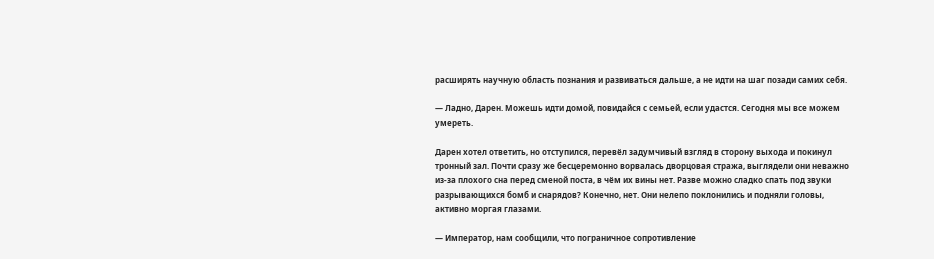расширять научную область познания и развиваться дальше, а не идти на шаг позади самих себя.

— Ладно, Дарен. Можешь идти домой, повидайся с семьей, если удастся. Сегодня мы все можем умереть.

Дарен хотел ответить, но отступился, перевёл задумчивый взгляд в сторону выхода и покинул тронный зал. Почти сразу же бесцеремонно ворвалась дворцовая стража, выглядели они неважно из-за плохого сна перед сменой поста, в чём их вины нет. Разве можно сладко спать под звуки разрывающихся бомб и снарядов? Конечно, нет. Они нелепо поклонились и подняли головы, активно моргая глазами.

— Император, нам сообщили, что пограничное сопротивление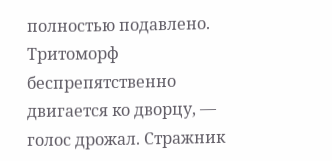полностью подавлено. Тритоморф беспрепятственно двигается ко дворцу, — голос дрожал. Стражник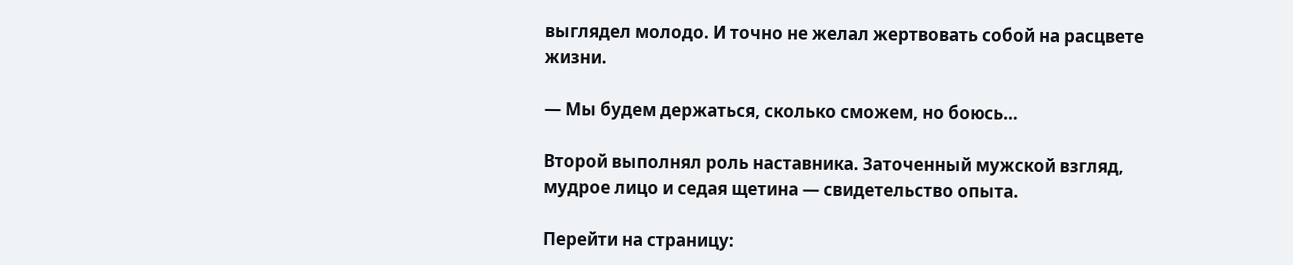выглядел молодо. И точно не желал жертвовать собой на расцвете жизни.

— Мы будем держаться, сколько сможем, но боюсь…

Второй выполнял роль наставника. Заточенный мужской взгляд, мудрое лицо и седая щетина — свидетельство опыта.

Перейти на страницу: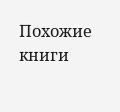Похожие книги